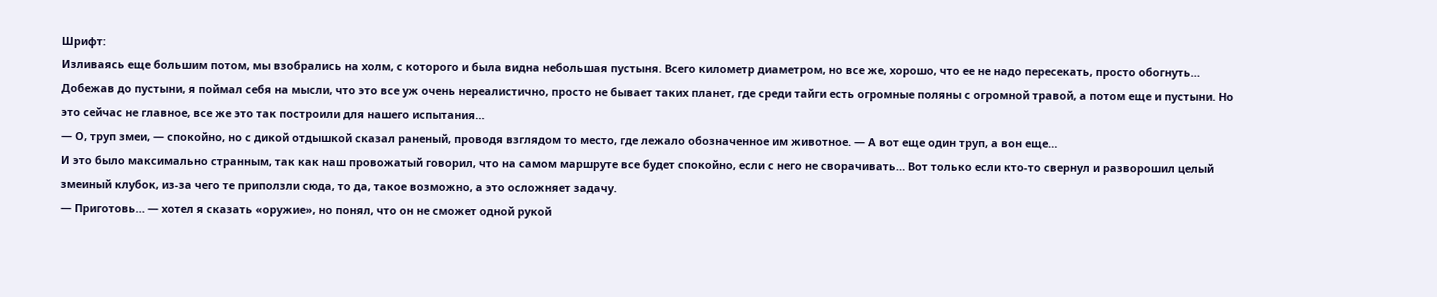Шрифт:
Изливаясь еще большим потом, мы взобрались на холм, с которого и была видна небольшая пустыня. Всего километр диаметром, но все же, хорошо, что ее не надо пересекать, просто обогнуть…
Добежав до пустыни, я поймал себя на мысли, что это все уж очень нереалистично, просто не бывает таких планет, где среди тайги есть огромные поляны с огромной травой, а потом еще и пустыни. Но это сейчас не главное, все же это так построили для нашего испытания…
— О, труп змеи, — спокойно, но с дикой отдышкой сказал раненый, проводя взглядом то место, где лежало обозначенное им животное. — А вот еще один труп, а вон еще…
И это было максимально странным, так как наш провожатый говорил, что на самом маршруте все будет спокойно, если с него не сворачивать… Вот только если кто-то свернул и разворошил целый змеиный клубок, из-за чего те приползли сюда, то да, такое возможно, а это осложняет задачу.
— Приготовь… — хотел я сказать «оружие», но понял, что он не сможет одной рукой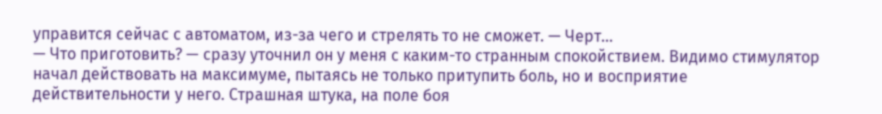управится сейчас с автоматом, из-за чего и стрелять то не сможет. — Черт…
— Что приготовить? — сразу уточнил он у меня с каким-то странным спокойствием. Видимо стимулятор начал действовать на максимуме, пытаясь не только притупить боль, но и восприятие действительности у него. Страшная штука, на поле боя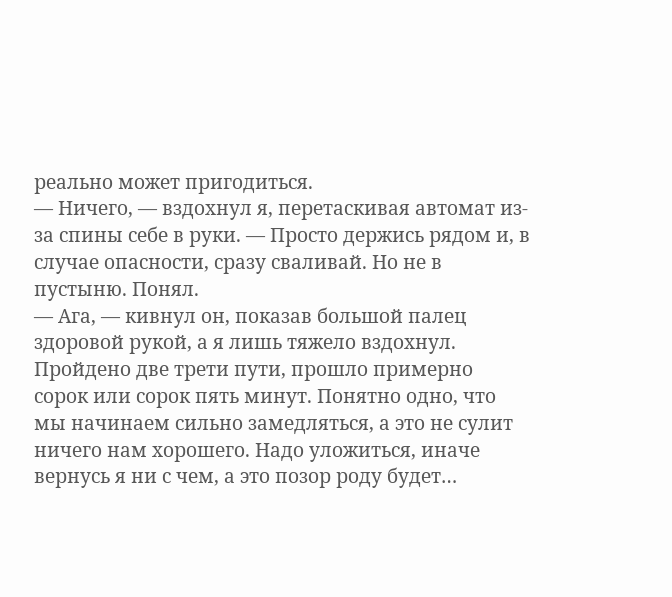реально может пригодиться.
— Ничего, — вздохнул я, перетаскивая автомат из-за спины себе в руки. — Просто держись рядом и, в случае опасности, сразу сваливай. Но не в пустыню. Понял.
— Ага, — кивнул он, показав большой палец здоровой рукой, а я лишь тяжело вздохнул.
Пройдено две трети пути, прошло примерно сорок или сорок пять минут. Понятно одно, что мы начинаем сильно замедляться, а это не сулит ничего нам хорошего. Надо уложиться, иначе вернусь я ни с чем, а это позор роду будет…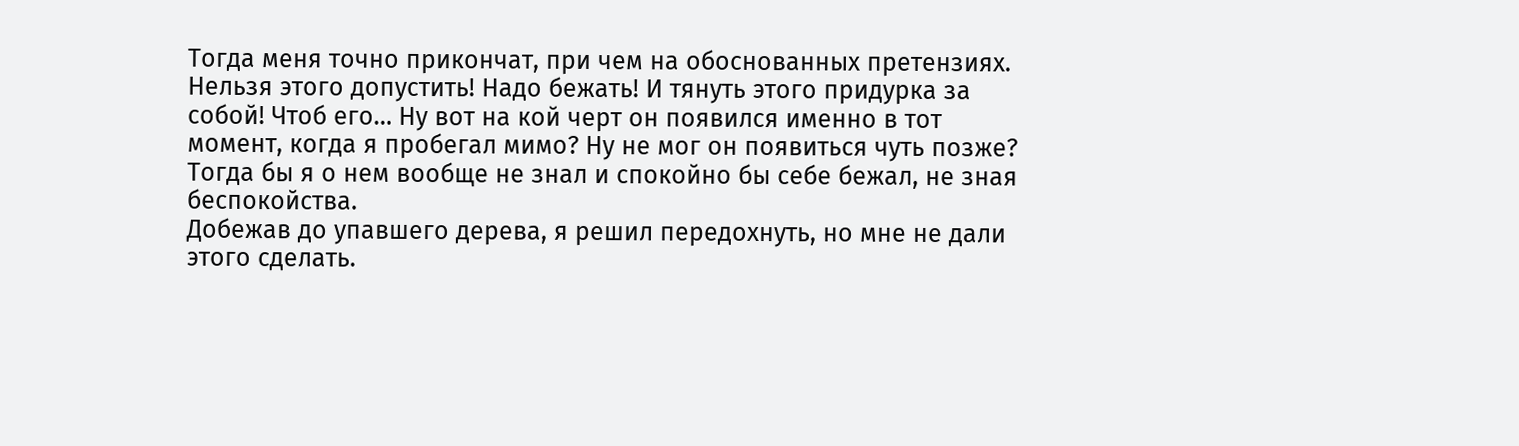Тогда меня точно прикончат, при чем на обоснованных претензиях.
Нельзя этого допустить! Надо бежать! И тянуть этого придурка за собой! Чтоб его… Ну вот на кой черт он появился именно в тот момент, когда я пробегал мимо? Ну не мог он появиться чуть позже? Тогда бы я о нем вообще не знал и спокойно бы себе бежал, не зная беспокойства.
Добежав до упавшего дерева, я решил передохнуть, но мне не дали этого сделать.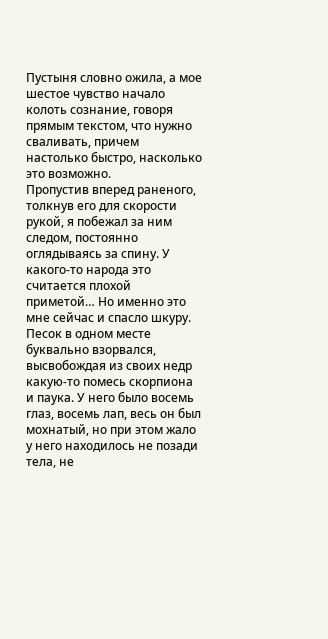Пустыня словно ожила, а мое шестое чувство начало колоть сознание, говоря прямым текстом, что нужно сваливать, причем настолько быстро, насколько это возможно.
Пропустив вперед раненого, толкнув его для скорости рукой, я побежал за ним следом, постоянно оглядываясь за спину. У какого-то народа это считается плохой приметой… Но именно это мне сейчас и спасло шкуру.
Песок в одном месте буквально взорвался, высвобождая из своих недр какую-то помесь скорпиона и паука. У него было восемь глаз, восемь лап, весь он был мохнатый, но при этом жало у него находилось не позади тела, не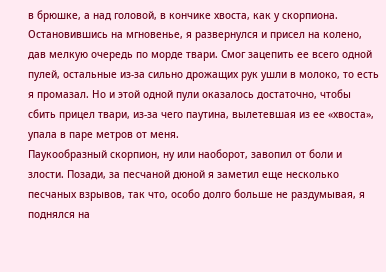в брюшке, а над головой, в кончике хвоста, как у скорпиона.
Остановившись на мгновенье, я развернулся и присел на колено, дав мелкую очередь по морде твари. Смог зацепить ее всего одной пулей, остальные из-за сильно дрожащих рук ушли в молоко, то есть я промазал. Но и этой одной пули оказалось достаточно, чтобы сбить прицел твари, из-за чего паутина, вылетевшая из ее «хвоста», упала в паре метров от меня.
Паукообразный скорпион, ну или наоборот, завопил от боли и злости. Позади, за песчаной дюной я заметил еще несколько песчаных взрывов, так что, особо долго больше не раздумывая, я поднялся на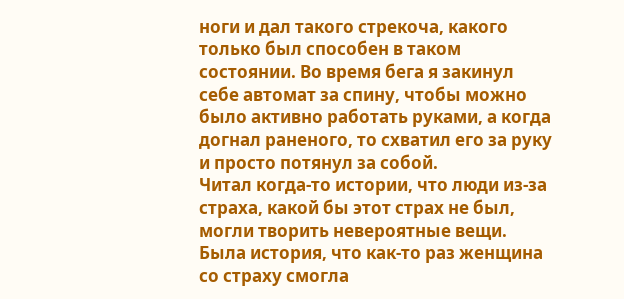ноги и дал такого стрекоча, какого только был способен в таком состоянии. Во время бега я закинул себе автомат за спину, чтобы можно было активно работать руками, а когда догнал раненого, то схватил его за руку и просто потянул за собой.
Читал когда-то истории, что люди из-за страха, какой бы этот страх не был, могли творить невероятные вещи. Была история, что как-то раз женщина со страху смогла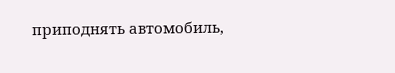приподнять автомобиль,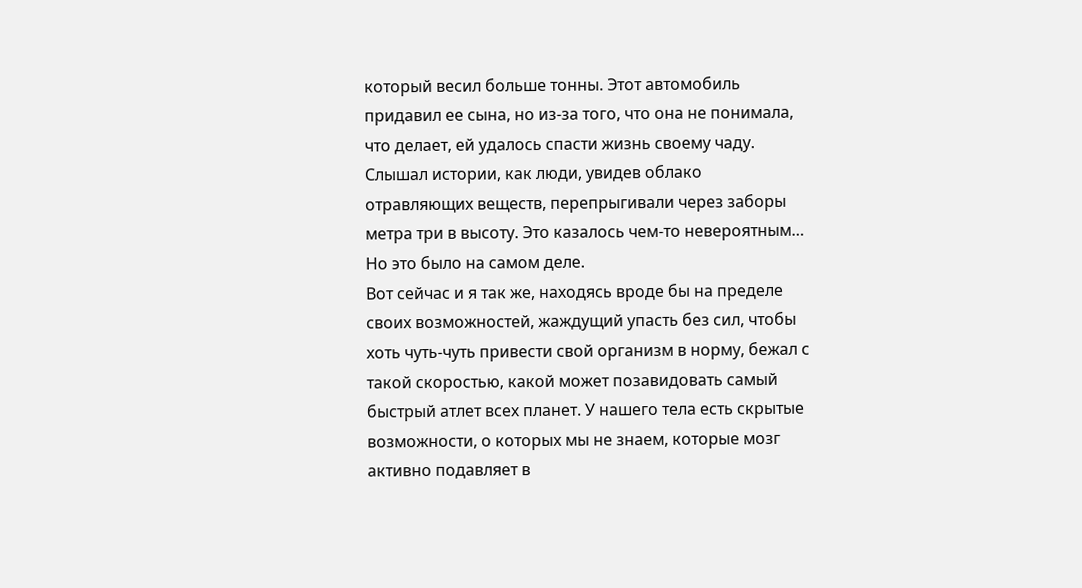который весил больше тонны. Этот автомобиль придавил ее сына, но из-за того, что она не понимала, что делает, ей удалось спасти жизнь своему чаду. Слышал истории, как люди, увидев облако отравляющих веществ, перепрыгивали через заборы метра три в высоту. Это казалось чем-то невероятным… Но это было на самом деле.
Вот сейчас и я так же, находясь вроде бы на пределе своих возможностей, жаждущий упасть без сил, чтобы хоть чуть-чуть привести свой организм в норму, бежал с такой скоростью, какой может позавидовать самый быстрый атлет всех планет. У нашего тела есть скрытые возможности, о которых мы не знаем, которые мозг активно подавляет в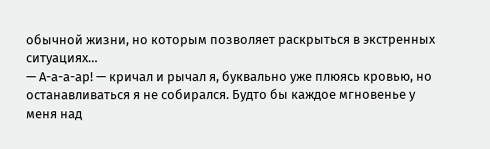обычной жизни, но которым позволяет раскрыться в экстренных ситуациях…
— А-а-а-ар! — кричал и рычал я, буквально уже плюясь кровью, но останавливаться я не собирался. Будто бы каждое мгновенье у меня над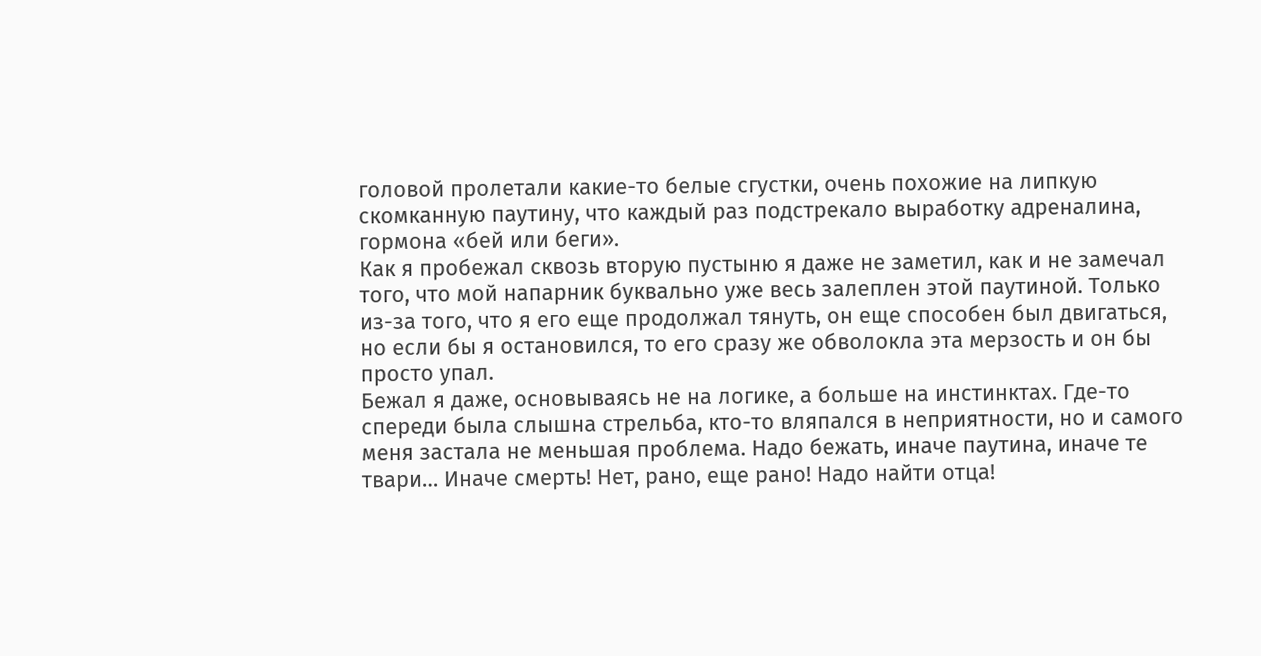головой пролетали какие-то белые сгустки, очень похожие на липкую скомканную паутину, что каждый раз подстрекало выработку адреналина, гормона «бей или беги».
Как я пробежал сквозь вторую пустыню я даже не заметил, как и не замечал того, что мой напарник буквально уже весь залеплен этой паутиной. Только из-за того, что я его еще продолжал тянуть, он еще способен был двигаться, но если бы я остановился, то его сразу же обволокла эта мерзость и он бы просто упал.
Бежал я даже, основываясь не на логике, а больше на инстинктах. Где-то спереди была слышна стрельба, кто-то вляпался в неприятности, но и самого меня застала не меньшая проблема. Надо бежать, иначе паутина, иначе те твари… Иначе смерть! Нет, рано, еще рано! Надо найти отца!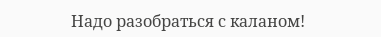Надо разобраться с каланом!